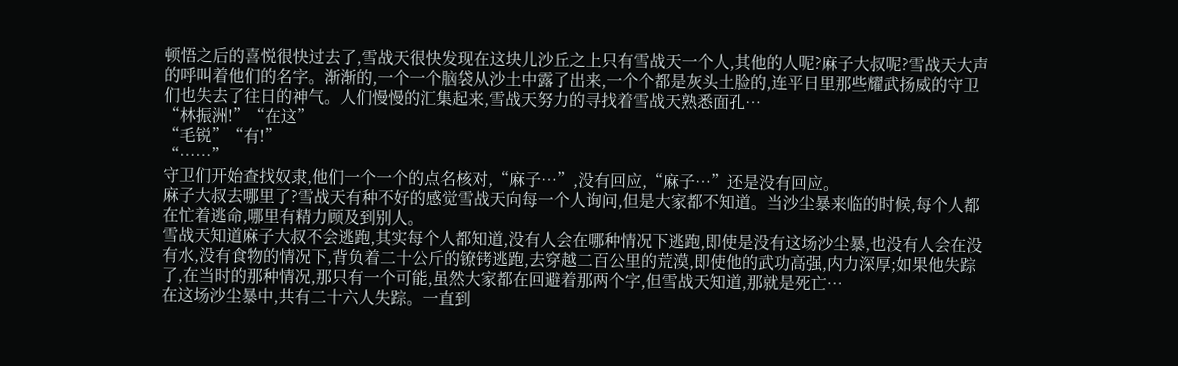顿悟之后的喜悦很快过去了,雪战天很快发现在这块儿沙丘之上只有雪战天一个人,其他的人呢?麻子大叔呢?雪战天大声的呼叫着他们的名字。渐渐的,一个一个脑袋从沙土中露了出来,一个个都是灰头土脸的,连平日里那些耀武扬威的守卫们也失去了往日的神气。人们慢慢的汇集起来,雪战天努力的寻找着雪战天熟悉面孔…
“林振洲!”“在这”
“毛锐”“有!”
“……”
守卫们开始查找奴隶,他们一个一个的点名核对,“麻子…”,没有回应,“麻子…”还是没有回应。
麻子大叔去哪里了?雪战天有种不好的感觉雪战天向每一个人询问,但是大家都不知道。当沙尘暴来临的时候,每个人都在忙着逃命,哪里有精力顾及到别人。
雪战天知道麻子大叔不会逃跑,其实每个人都知道,没有人会在哪种情况下逃跑,即使是没有这场沙尘暴,也没有人会在没有水,没有食物的情况下,背负着二十公斤的镣铐逃跑,去穿越二百公里的荒漠,即使他的武功高强,内力深厚;如果他失踪了,在当时的那种情况,那只有一个可能,虽然大家都在回避着那两个字,但雪战天知道,那就是死亡…
在这场沙尘暴中,共有二十六人失踪。一直到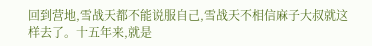回到营地,雪战天都不能说服自己,雪战天不相信麻子大叔就这样去了。十五年来,就是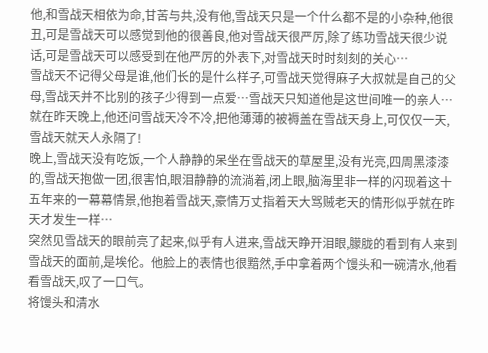他,和雪战天相依为命,甘苦与共,没有他,雪战天只是一个什么都不是的小杂种,他很丑,可是雪战天可以感觉到他的很善良,他对雪战天很严厉,除了练功雪战天很少说话,可是雪战天可以感受到在他严厉的外表下,对雪战天时时刻刻的关心…
雪战天不记得父母是谁,他们长的是什么样子,可雪战天觉得麻子大叔就是自己的父母,雪战天并不比别的孩子少得到一点爱…雪战天只知道他是这世间唯一的亲人…就在昨天晚上,他还问雪战天冷不冷,把他薄薄的被褥盖在雪战天身上,可仅仅一天,雪战天就天人永隔了!
晚上,雪战天没有吃饭,一个人静静的呆坐在雪战天的草屋里,没有光亮,四周黑漆漆的,雪战天抱做一团,很害怕,眼泪静静的流淌着,闭上眼,脑海里非一样的闪现着这十五年来的一幕幕情景,他抱着雪战天,豪情万丈指着天大骂贼老天的情形似乎就在昨天才发生一样…
突然见雪战天的眼前亮了起来,似乎有人进来,雪战天睁开泪眼,朦胧的看到有人来到雪战天的面前,是埃伦。他脸上的表情也很黯然,手中拿着两个馒头和一碗清水,他看看雪战天,叹了一口气。
将馒头和清水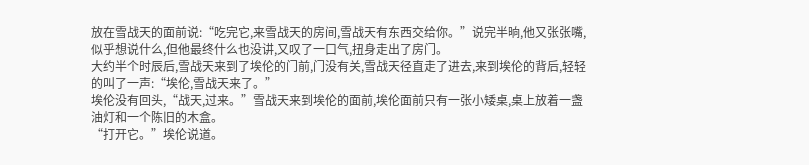放在雪战天的面前说:“吃完它,来雪战天的房间,雪战天有东西交给你。”说完半晌,他又张张嘴,似乎想说什么,但他最终什么也没讲,又叹了一口气,扭身走出了房门。
大约半个时辰后,雪战天来到了埃伦的门前,门没有关,雪战天径直走了进去,来到埃伦的背后,轻轻的叫了一声:“埃伦,雪战天来了。”
埃伦没有回头,“战天,过来。”雪战天来到埃伦的面前,埃伦面前只有一张小矮桌,桌上放着一盏油灯和一个陈旧的木盒。
“打开它。”埃伦说道。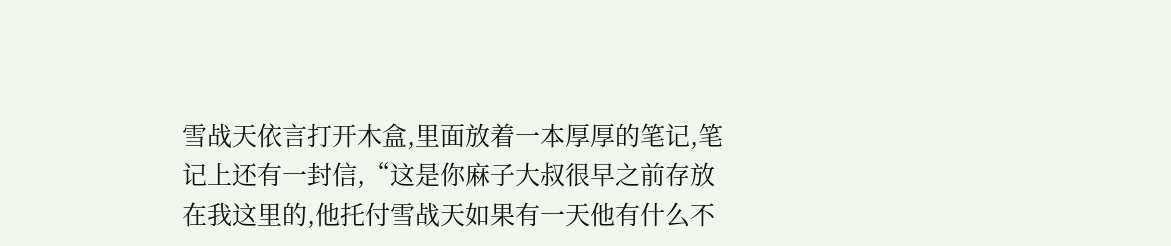雪战天依言打开木盒,里面放着一本厚厚的笔记,笔记上还有一封信,“这是你麻子大叔很早之前存放在我这里的,他托付雪战天如果有一天他有什么不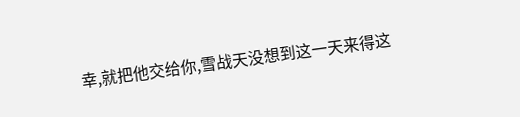幸,就把他交给你,雪战天没想到这一天来得这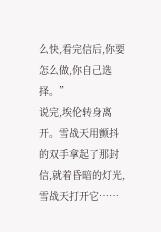么快,看完信后,你要怎么做,你自己选择。”
说完,埃伦转身离开。雪战天用颤抖的双手拿起了那封信,就着昏暗的灯光,雪战天打开它……